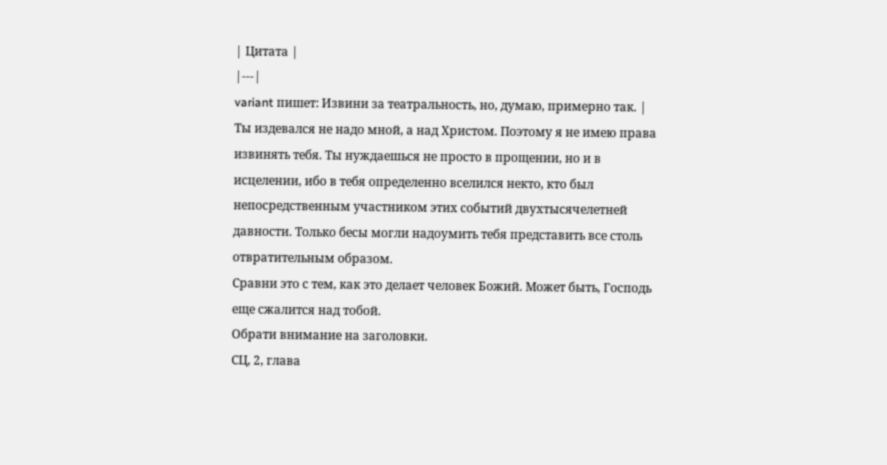| Цитата |
|---|
variant пишет: Извини за театральность, но, думаю, примерно так. |
Ты издевался не надо мной, а над Христом. Поэтому я не имею права извинять тебя. Ты нуждаешься не просто в прощении, но и в исцелении, ибо в тебя определенно вселился некто, кто был непосредственным участником этих событий двухтысячелетней давности. Только бесы могли надоумить тебя представить все столь отвратительным образом.
Сравни это с тем, как это делает человек Божий. Может быть, Господь еще сжалится над тобой.
Обрати внимание на заголовки.
СЦ, 2, глава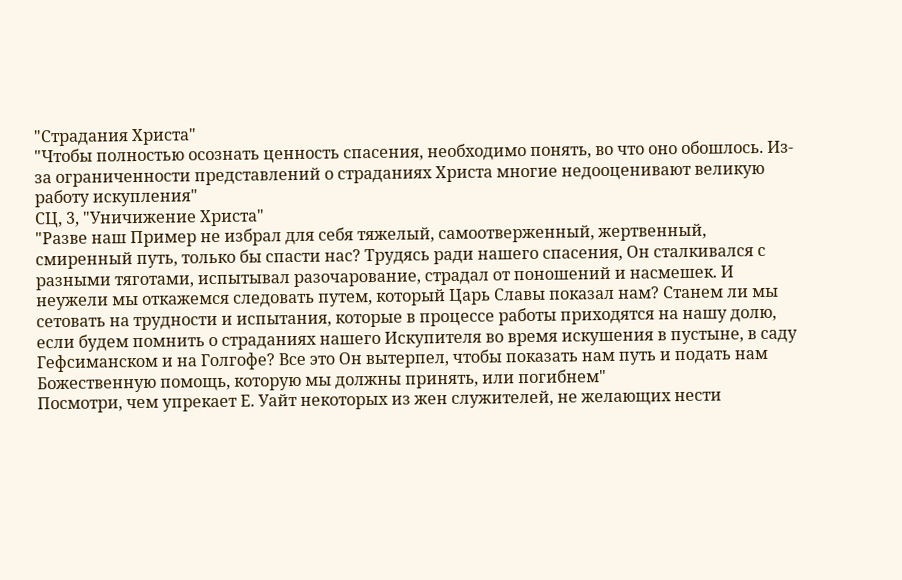"Страдания Христа"
"Чтобы полностью осознать ценность спасения, необходимо понять, во что оно обошлось. Из-за ограниченности представлений о страданиях Христа многие недооценивают великую работу искупления"
СЦ, 3, "Уничижение Христа"
"Разве наш Пример не избрал для себя тяжелый, самоотверженный, жертвенный, смиренный путь, только бы спасти нас? Трудясь ради нашего спасения, Он сталкивался с разными тяготами, испытывал разочарование, страдал от поношений и насмешек. И неужели мы откажемся следовать путем, который Царь Славы показал нам? Станем ли мы сетовать на трудности и испытания, которые в процессе работы приходятся на нашу долю, если будем помнить о страданиях нашего Искупителя во время искушения в пустыне, в саду Гефсиманском и на Голгофе? Все это Он вытерпел, чтобы показать нам путь и подать нам Божественную помощь, которую мы должны принять, или погибнем"
Посмотри, чем упрекает Е. Уайт некоторых из жен служителей, не желающих нести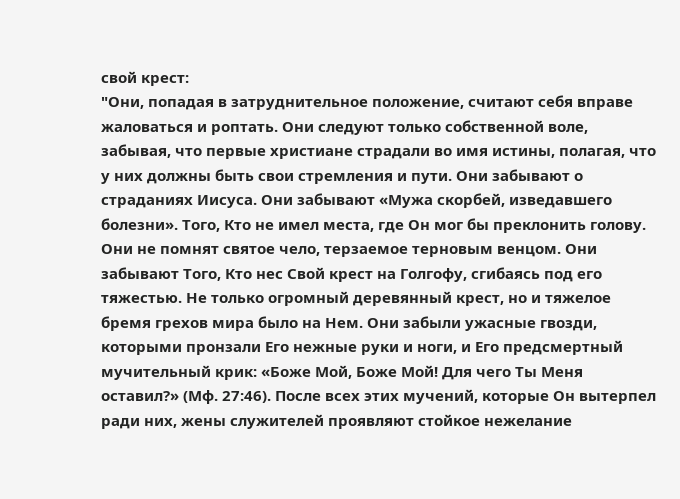свой крест:
"Они, попадая в затруднительное положение, считают себя вправе жаловаться и роптать. Они следуют только собственной воле, забывая, что первые христиане страдали во имя истины, полагая, что у них должны быть свои стремления и пути. Они забывают о страданиях Иисуса. Они забывают «Мужа скорбей, изведавшего болезни». Того, Кто не имел места, где Он мог бы преклонить голову. Они не помнят святое чело, терзаемое терновым венцом. Они забывают Того, Кто нес Свой крест на Голгофу, сгибаясь под его тяжестью. Не только огромный деревянный крест, но и тяжелое бремя грехов мира было на Нем. Они забыли ужасные гвозди, которыми пронзали Его нежные руки и ноги, и Его предсмертный мучительный крик: «Боже Мой, Боже Мой! Для чего Ты Меня оставил?» (Мф. 27:46). После всех этих мучений, которые Он вытерпел ради них, жены служителей проявляют стойкое нежелание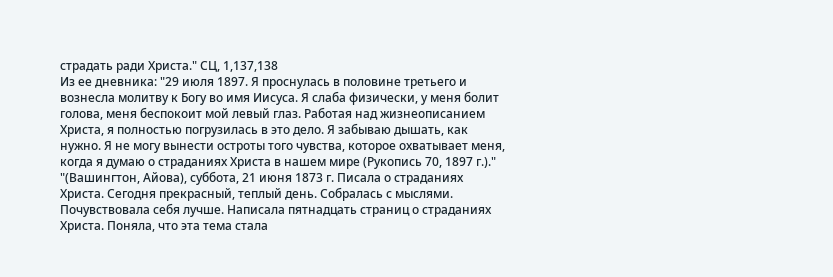страдать ради Христа." СЦ, 1,137,138
Из ее дневника: "29 июля 1897. Я проснулась в половине третьего и вознесла молитву к Богу во имя Иисуса. Я слаба физически, у меня болит голова, меня беспокоит мой левый глаз. Работая над жизнеописанием Христа, я полностью погрузилась в это дело. Я забываю дышать, как нужно. Я не могу вынести остроты того чувства, которое охватывает меня, когда я думаю о страданиях Христа в нашем мире (Рукопись 70, 1897 г.)."
"(Вашингтон, Айова), суббота, 21 июня 1873 г. Писала о страданиях Христа. Сегодня прекрасный, теплый день. Собралась с мыслями. Почувствовала себя лучше. Написала пятнадцать страниц о страданиях Христа. Поняла, что эта тема стала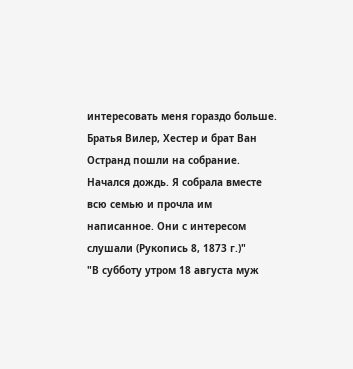интересовать меня гораздо больше. Братья Вилер, Хестер и брат Ван Остранд пошли на собрание. Начался дождь. Я собрала вместе всю семью и прочла им написанное. Они с интересом слушали (Рукопись 8, 1873 г.)"
"В субботу утром 18 августа муж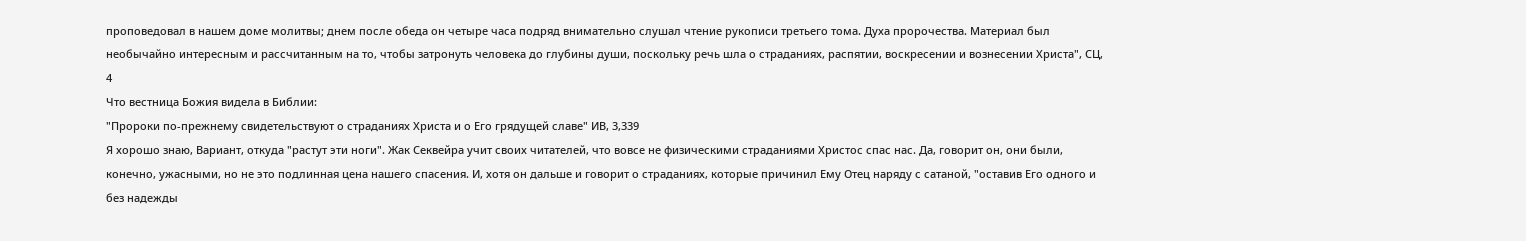проповедовал в нашем доме молитвы; днем после обеда он четыре часа подряд внимательно слушал чтение рукописи третьего тома. Духа пророчества. Материал был необычайно интересным и рассчитанным на то, чтобы затронуть человека до глубины души, поскольку речь шла о страданиях, распятии, воскресении и вознесении Христа", СЦ, 4
Что вестница Божия видела в Библии:
"Пророки по-прежнему свидетельствуют о страданиях Христа и о Его грядущей славе" ИВ, 3,339
Я хорошо знаю, Вариант, откуда "растут эти ноги". Жак Секвейра учит своих читателей, что вовсе не физическими страданиями Христос спас нас. Да, говорит он, они были, конечно, ужасными, но не это подлинная цена нашего спасения. И, хотя он дальше и говорит о страданиях, которые причинил Ему Отец наряду с сатаной, "оставив Его одного и без надежды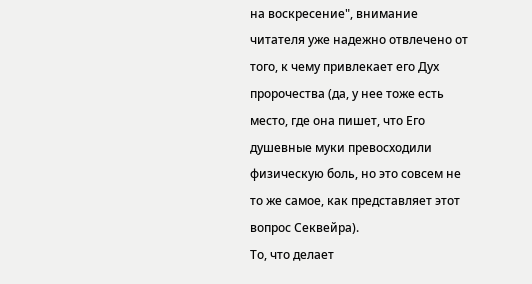на воскресение", внимание читателя уже надежно отвлечено от того, к чему привлекает его Дух пророчества (да, у нее тоже есть место, где она пишет, что Его душевные муки превосходили физическую боль, но это совсем не то же самое, как представляет этот вопрос Секвейра).
То, что делает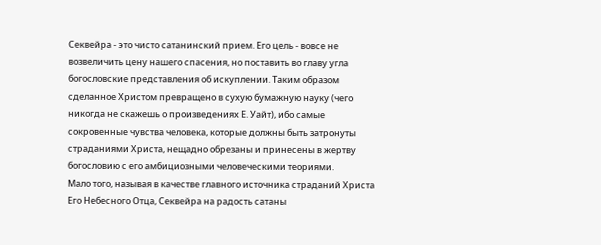Секвейра - это чисто сатанинский прием. Его цель - вовсе не возвеличить цену нашего спасения, но поставить во главу угла богословские представления об искуплении. Таким образом сделанное Христом превращено в сухую бумажную науку (чего никогда не скажешь о произведениях Е. Уайт), ибо самые сокровенные чувства человека, которые должны быть затронуты страданиями Христа, нещадно обрезаны и принесены в жертву богословию с его амбициозными человеческими теориями.
Мало того, называя в качестве главного источника страданий Христа Его Небесного Отца, Секвейра на радость сатаны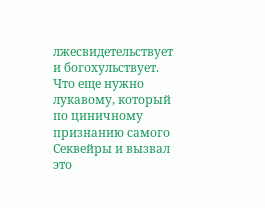лжесвидетельствует и богохульствует. Что еще нужно лукавому, который по циничному признанию самого Секвейры и вызвал это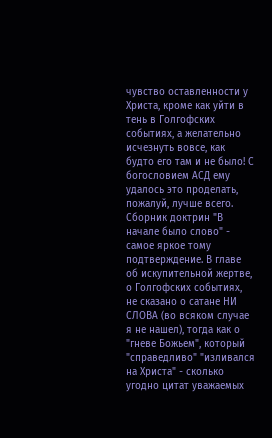чувство оставленности у Христа, кроме как уйти в тень в Голгофских событиях, а желательно исчезнуть вовсе, как будто его там и не было! С богословием АСД ему удалось это проделать, пожалуй, лучше всего. Сборник доктрин "В начале было слово" - самое яркое тому подтверждение. В главе об искупительной жертве, о Голгофских событиях, не сказано о сатане НИ СЛОВА (во всяком случае я не нашел), тогда как о "гневе Божьем", который "справедливо" "изливался на Христа" - сколько угодно цитат уважаемых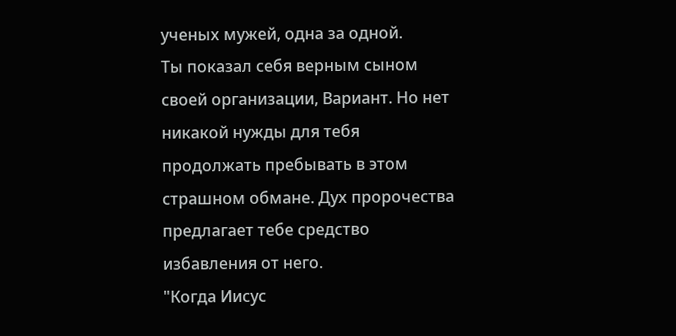ученых мужей, одна за одной.
Ты показал себя верным сыном своей организации, Вариант. Но нет никакой нужды для тебя продолжать пребывать в этом страшном обмане. Дух пророчества предлагает тебе средство избавления от него.
"Когда Иисус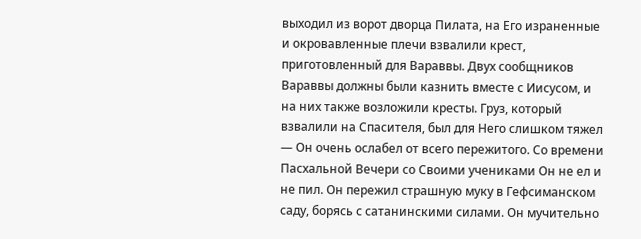выходил из ворот дворца Пилата, на Его израненные и окровавленные плечи взвалили крест, приготовленный для Вараввы. Двух сообщников Вараввы должны были казнить вместе с Иисусом, и на них также возложили кресты. Груз, который взвалили на Спасителя, был для Него слишком тяжел — Он очень ослабел от всего пережитого. Со времени Пасхальной Вечери со Своими учениками Он не ел и не пил. Он пережил страшную муку в Гефсиманском саду, борясь с сатанинскими силами. Он мучительно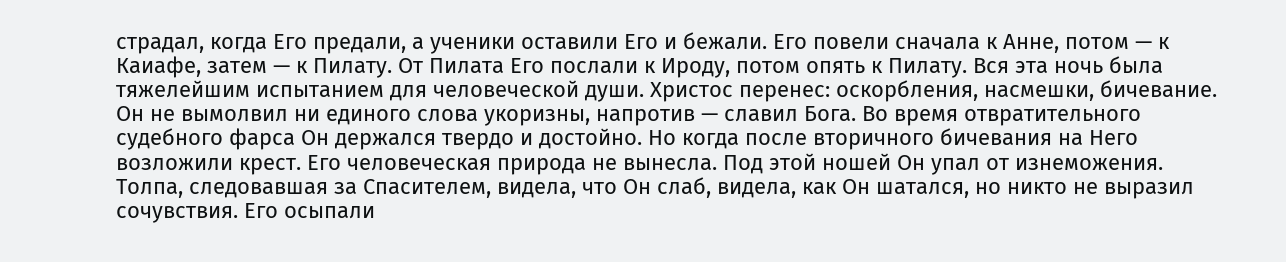страдал, когда Его предали, а ученики оставили Его и бежали. Его повели сначала к Анне, потом — к Каиафе, затем — к Пилату. От Пилата Его послали к Ироду, потом опять к Пилату. Вся эта ночь была тяжелейшим испытанием для человеческой души. Христос перенес: оскорбления, насмешки, бичевание. Он не вымолвил ни единого слова укоризны, напротив — славил Бога. Во время отвратительного судебного фарса Он держался твердо и достойно. Но когда после вторичного бичевания на Него возложили крест. Его человеческая природа не вынесла. Под этой ношей Он упал от изнеможения.
Толпа, следовавшая за Спасителем, видела, что Он слаб, видела, как Он шатался, но никто не выразил сочувствия. Его осыпали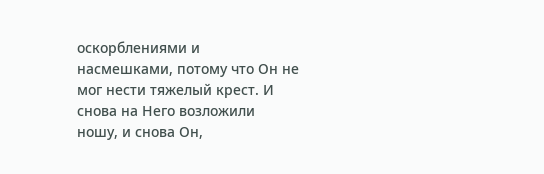оскорблениями и насмешками, потому что Он не мог нести тяжелый крест. И снова на Него возложили ношу, и снова Он,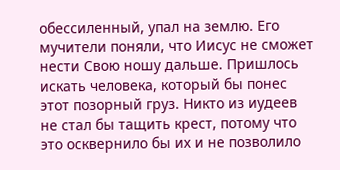обессиленный, упал на землю. Его мучители поняли, что Иисус не сможет нести Свою ношу дальше. Пришлось искать человека, который бы понес этот позорный груз. Никто из иудеев не стал бы тащить крест, потому что это осквернило бы их и не позволило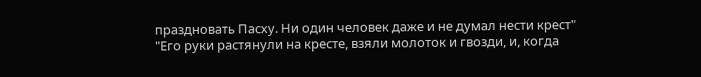праздновать Пасху. Ни один человек даже и не думал нести крест"
"Его руки растянули на кресте, взяли молоток и гвозди, и, когда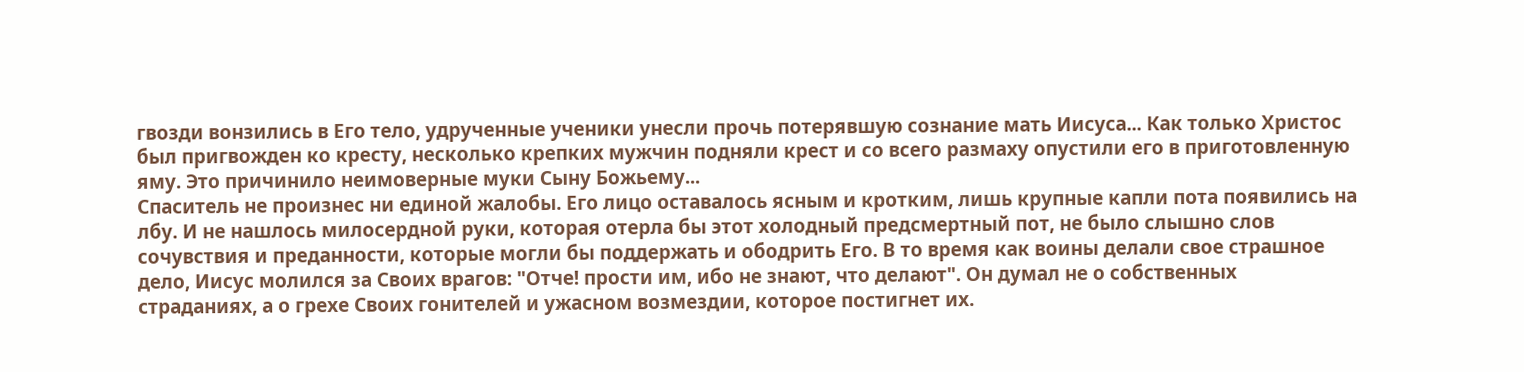гвозди вонзились в Его тело, удрученные ученики унесли прочь потерявшую сознание мать Иисуса... Как только Христос был пригвожден ко кресту, несколько крепких мужчин подняли крест и со всего размаху опустили его в приготовленную яму. Это причинило неимоверные муки Сыну Божьему...
Спаситель не произнес ни единой жалобы. Его лицо оставалось ясным и кротким, лишь крупные капли пота появились на лбу. И не нашлось милосердной руки, которая отерла бы этот холодный предсмертный пот, не было слышно слов сочувствия и преданности, которые могли бы поддержать и ободрить Его. В то время как воины делали свое страшное дело, Иисус молился за Своих врагов: "Отче! прости им, ибо не знают, что делают". Он думал не о собственных страданиях, а о грехе Своих гонителей и ужасном возмездии, которое постигнет их.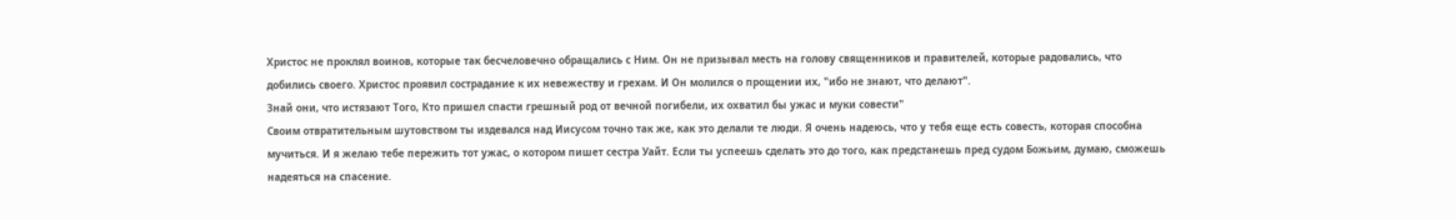Христос не проклял воинов, которые так бесчеловечно обращались с Ним. Он не призывал месть на голову священников и правителей, которые радовались, что добились своего. Христос проявил сострадание к их невежеству и грехам. И Он молился о прощении их, "ибо не знают, что делают".
Знай они, что истязают Того, Кто пришел спасти грешный род от вечной погибели, их охватил бы ужас и муки совести"
Своим отвратительным шутовством ты издевался над Иисусом точно так же, как это делали те люди. Я очень надеюсь, что у тебя еще есть совесть, которая способна мучиться. И я желаю тебе пережить тот ужас, о котором пишет сестра Уайт. Если ты успеешь сделать это до того, как предстанешь пред судом Божьим, думаю, сможешь надеяться на спасение.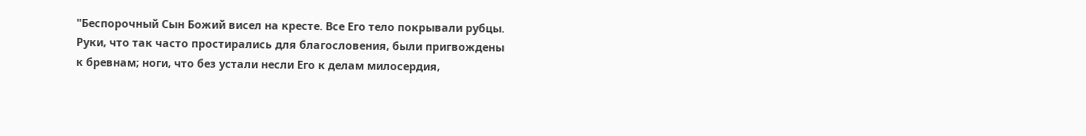"Беспорочный Сын Божий висел на кресте. Все Его тело покрывали рубцы. Руки, что так часто простирались для благословения, были пригвождены к бревнам; ноги, что без устали несли Его к делам милосердия,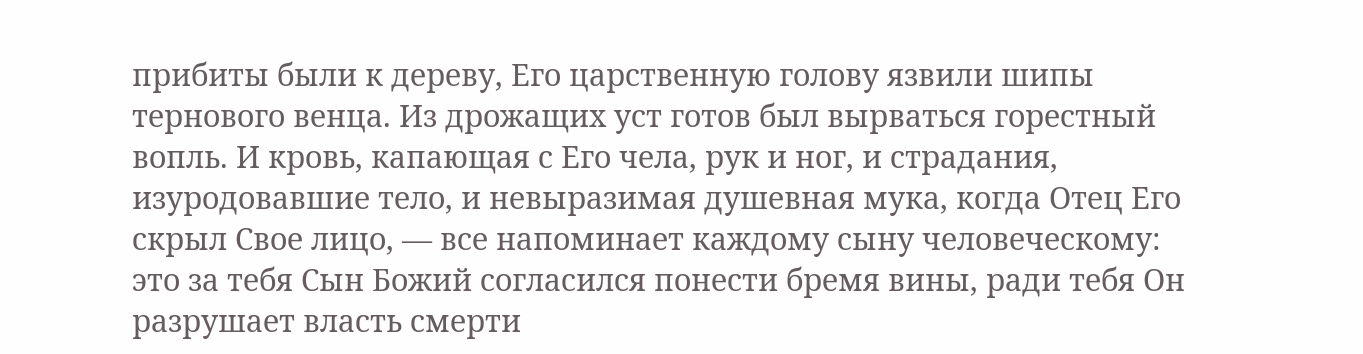прибиты были к дереву, Его царственную голову язвили шипы тернового венца. Из дрожащих уст готов был вырваться горестный вопль. И кровь, капающая с Его чела, рук и ног, и страдания, изуродовавшие тело, и невыразимая душевная мука, когда Отец Его скрыл Свое лицо, — все напоминает каждому сыну человеческому: это за тебя Сын Божий согласился понести бремя вины, ради тебя Он разрушает власть смерти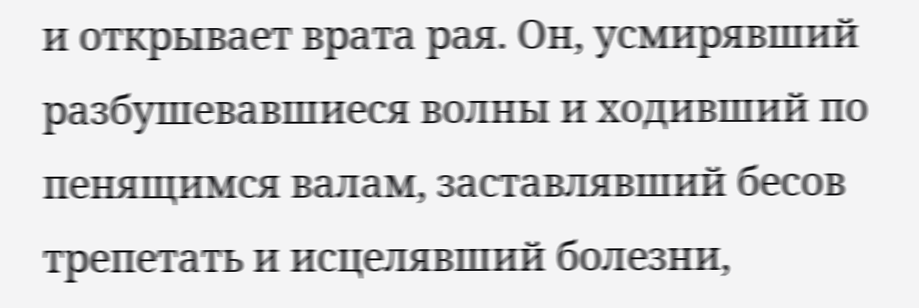и открывает врата рая. Он, усмирявший разбушевавшиеся волны и ходивший по пенящимся валам, заставлявший бесов трепетать и исцелявший болезни,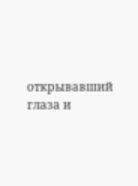открывавший глаза и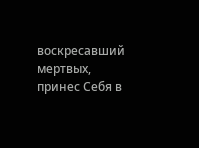воскресавший мертвых, принес Себя в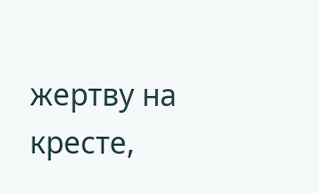жертву на кресте,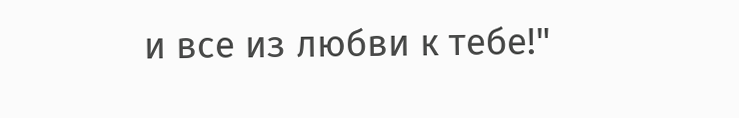и все из любви к тебе!"